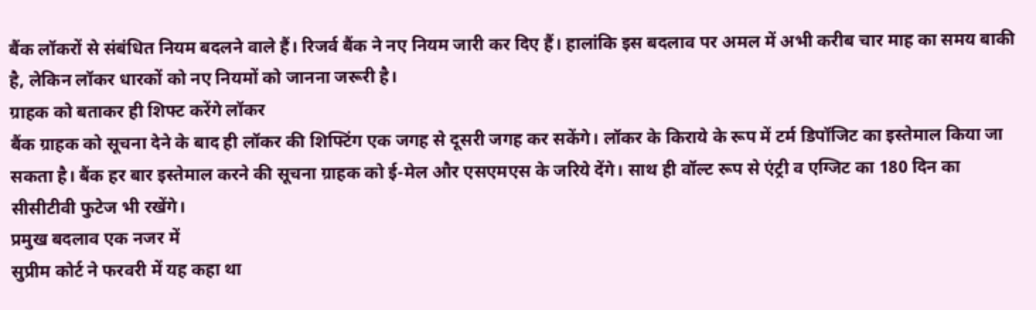बैंक लॉकरों से संबंधित नियम बदलने वाले हैं। रिजर्व बैंक ने नए नियम जारी कर दिए हैं। हालांकि इस बदलाव पर अमल में अभी करीब चार माह का समय बाकी है, लेकिन लॉकर धारकों को नए नियमों को जानना जरूरी है।
ग्राहक को बताकर ही शिफ्ट करेंगे लॉकर
बैंक ग्राहक को सूचना देने के बाद ही लॉकर की शिफ्टिंग एक जगह से दूसरी जगह कर सकेंगे। लॉकर के किराये के रूप में टर्म डिपॉजिट का इस्तेमाल किया जा सकता है। बैंक हर बार इस्तेमाल करने की सूचना ग्राहक को ई-मेल और एसएमएस के जरिये देंगे। साथ ही वॉल्ट रूप से एंट्री व एग्जिट का 180 दिन का सीसीटीवी फुटेज भी रखेंगे।
प्रमुख बदलाव एक नजर में
सुप्रीम कोर्ट ने फरवरी में यह कहा था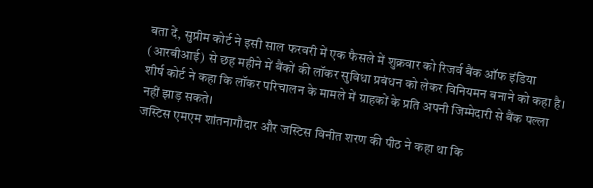बता दें, सुप्रीम कोर्ट ने इसी साल फरवरी में एक फैसले में शुक्रवार को रिजर्व बैंक ऑफ इंडिया (आरबीआई) से छह महीने में बैंकों की लॉकर सुविधा प्रबंधन को लेकर विनियमन बनाने को कहा है। शीर्ष कोर्ट ने कहा कि लॉकर परिचालन के मामले में ग्राहकों के प्रति अपनी जिम्मेदारी से बैंक पल्ला नहीं झाड़ सकते।
जस्टिस एमएम शांतनागौदार और जस्टिस विनीत शरण की पीठ ने कहा था कि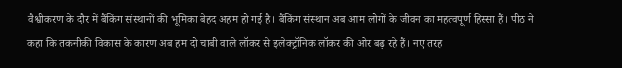वैश्वीकरण के दौर में बैंकिंग संस्थानों की भूमिका बेहद अहम हो गई है। बैंकिंग संस्थान अब आम लोगों के जीवन का महत्वपूर्ण हिस्सा हैं। पीठ ने कहा कि तकनीकी विकास के कारण अब हम दो चाबी वाले लॉकर से इलेक्ट्रॉनिक लॉकर की ओर बढ़ रहे हैं। नए तरह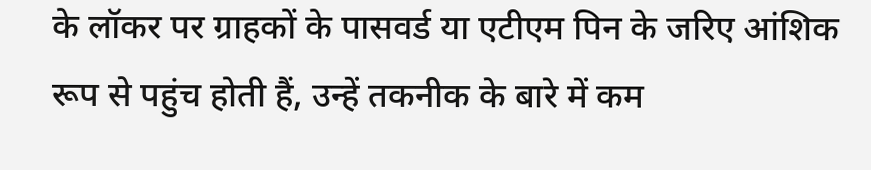के लॉकर पर ग्राहकों के पासवर्ड या एटीएम पिन के जरिए आंशिक रूप से पहुंच होती हैं, उन्हें तकनीक के बारे में कम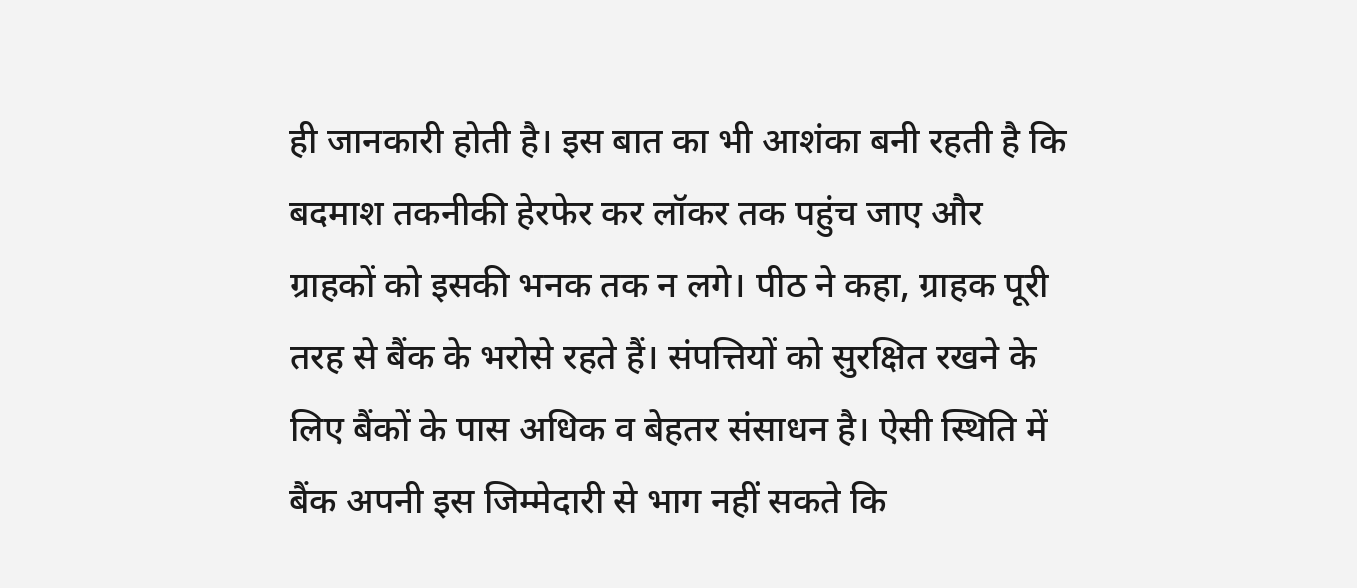ही जानकारी होती है। इस बात का भी आशंका बनी रहती है कि बदमाश तकनीकी हेरफेर कर लॉकर तक पहुंच जाए और ग्राहकों को इसकी भनक तक न लगे। पीठ ने कहा, ग्राहक पूरी तरह से बैंक के भरोसे रहते हैं। संपत्तियों को सुरक्षित रखने के लिए बैंकों के पास अधिक व बेहतर संसाधन है। ऐसी स्थिति में बैंक अपनी इस जिम्मेदारी से भाग नहीं सकते कि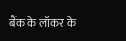बैंक के लॉकर के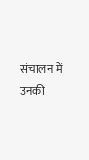संचालन में उनकी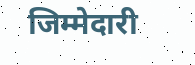जिम्मेदारी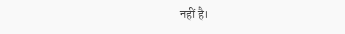नहीं है।